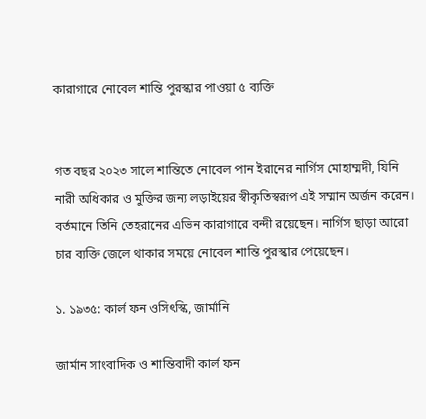কারাগারে নোবেল শান্তি পুরস্কার পাওয়া ৫ ব্যক্তি


গত বছর ২০২৩ সালে শান্তিতে নোবেল পান ইরানের নার্গিস মোহাম্মদী, যিনি নারী অধিকার ও মুক্তির জন্য লড়াইয়ের স্বীকৃতিস্বরূপ এই সম্মান অর্জন করেন। বর্তমানে তিনি তেহরানের এভিন কারাগারে বন্দী রয়েছেন। নার্গিস ছাড়া আরো চার ব্যক্তি জেলে থাকার সময়ে নোবেল শান্তি পুরস্কার পেয়েছেন।

১. ১৯৩৫: কার্ল ফন ওসিৎস্কি, জার্মানি

জার্মান সাংবাদিক ও শান্তিবাদী কার্ল ফন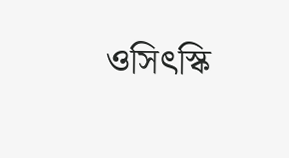ওসিৎস্কি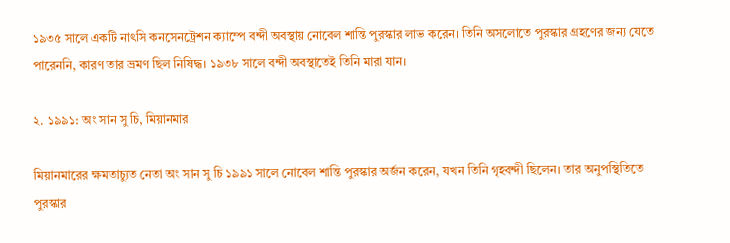১৯৩৫ সালে একটি নাৎসি কনসেনট্রেশন ক্যাম্পে বন্দী অবস্থায় নোবেল শান্তি পুরস্কার লাভ করেন। তিনি অসলোতে পুরস্কার গ্রহণের জন্য যেতে পারেননি, কারণ তার ভ্রমণ ছিল নিষিদ্ধ। ১৯৩৮ সালে বন্দী অবস্থাতেই তিনি মারা যান।

২. ১৯৯১: অং সান সু চি, মিয়ানমার

মিয়ানমারের ক্ষমতাচ্যুত নেতা অং সান সু চি ১৯৯১ সালে নোবেল শান্তি পুরস্কার অর্জন করেন, যখন তিনি গৃহবন্দী ছিলেন। তার অনুপস্থিতিতে পুরস্কার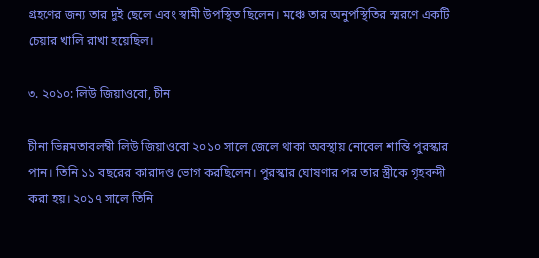গ্রহণের জন্য তার দুই ছেলে এবং স্বামী উপস্থিত ছিলেন। মঞ্চে তার অনুপস্থিতির স্মরণে একটি চেয়ার খালি রাখা হয়েছিল।

৩. ২০১০: লিউ জিয়াওবো, চীন

চীনা ভিন্নমতাবলম্বী লিউ জিয়াওবো ২০১০ সালে জেলে থাকা অবস্থায় নোবেল শান্তি পুরস্কার পান। তিনি ১১ বছরের কারাদণ্ড ভোগ করছিলেন। পুরস্কার ঘোষণার পর তার স্ত্রীকে গৃহবন্দী করা হয়। ২০১৭ সালে তিনি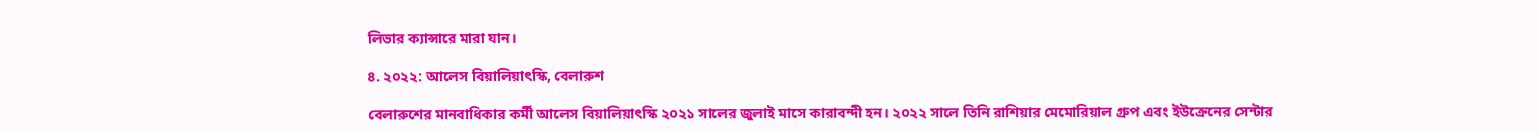লিভার ক্যান্সারে মারা যান।

৪. ২০২২: আলেস বিয়ালিয়াৎস্কি, বেলারুশ

বেলারুশের মানবাধিকার কর্মী আলেস বিয়ালিয়াৎস্কি ২০২১ সালের জুলাই মাসে কারাবন্দী হন। ২০২২ সালে তিনি রাশিয়ার মেমোরিয়াল গ্রুপ এবং ইউক্রেনের সেন্টার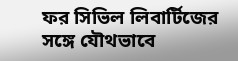ফর সিভিল লিবার্টিজের সঙ্গে যৌথভাবে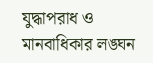যুদ্ধাপরাধ ও মানবাধিকার লঙ্ঘন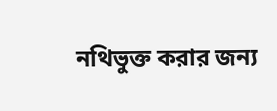নথিভুক্ত করার জন্য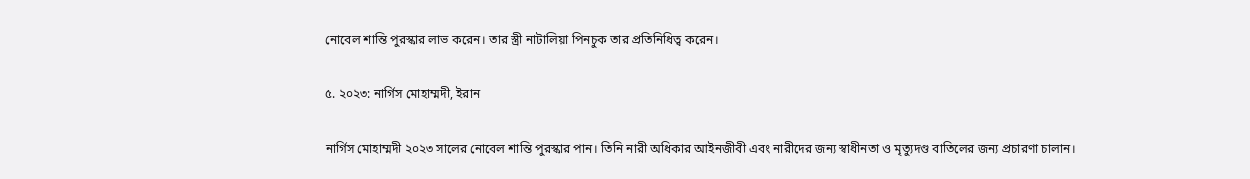নোবেল শান্তি পুরস্কার লাভ করেন। তার স্ত্রী নাটালিয়া পিনচুক তার প্রতিনিধিত্ব করেন।

৫. ২০২৩: নার্গিস মোহাম্মদী, ইরান

নার্গিস মোহাম্মদী ২০২৩ সালের নোবেল শান্তি পুরস্কার পান। তিনি নারী অধিকার আইনজীবী এবং নারীদের জন্য স্বাধীনতা ও মৃত্যুদণ্ড বাতিলের জন্য প্রচারণা চালান।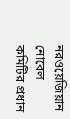নরওয়েজিয়ান নোবেল কমিটির প্রধান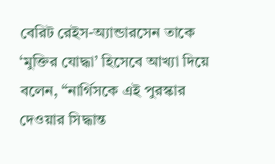বেরিট রেইস-অ্যান্ডারসেন তাকে ‘মুক্তির যোদ্ধা’ হিসেবে আখ্যা দিয়ে বলেন, “নার্গিসকে এই পুরস্কার দেওয়ার সিদ্ধান্ত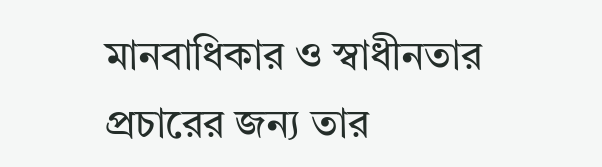মানবাধিকার ও স্বাধীনতার প্রচারের জন্য তার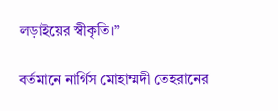লড়াইয়ের স্বীকৃতি।”

বর্তমানে নার্গিস মোহাম্মদী তেহরানের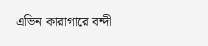এভিন কারাগারে বন্দী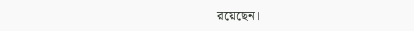রয়েছেন।